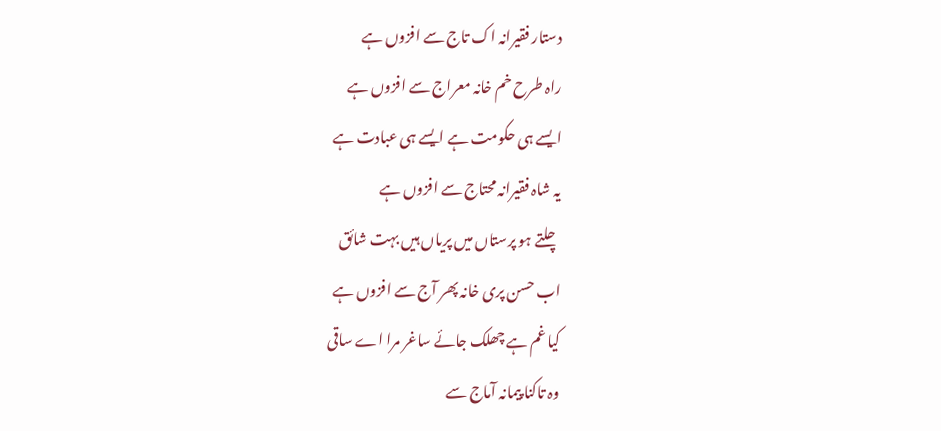دستار فقیرانہ اک تاج سے افزوں ہے
راہ طرح خم خانہ معراج سے افزوں ہے
ایسے ہی حکومت ہے ایسے ہی عبادت ہے
یہ شاہ فقیرانہ محتاج سے افزوں ہے
چلتے ہو پرستاں میں پریاں ہیں بہت شائق
اب حسن پری خانہ پھر آج سے افزوں ہے
کیا غم ہے چھلک جائے ساغر مرا اے ساقی
وہ تاکنا پیمانہ آماج سے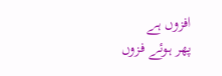افزوں ہے
پھر ہوئے فزوں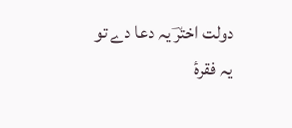دولت اخترؔ یہ دعا دے تو
یہ فقرۂ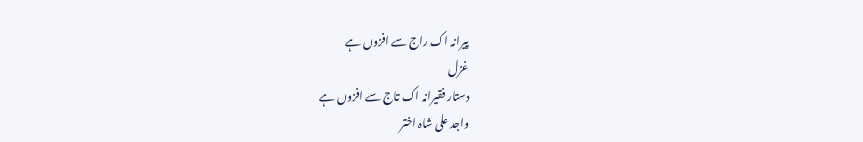پیرانہ اک راج سے افزوں ہے
غزل
دستار فقیرانہ اک تاج سے افزوں ہے
واجد علی شاہ اختر